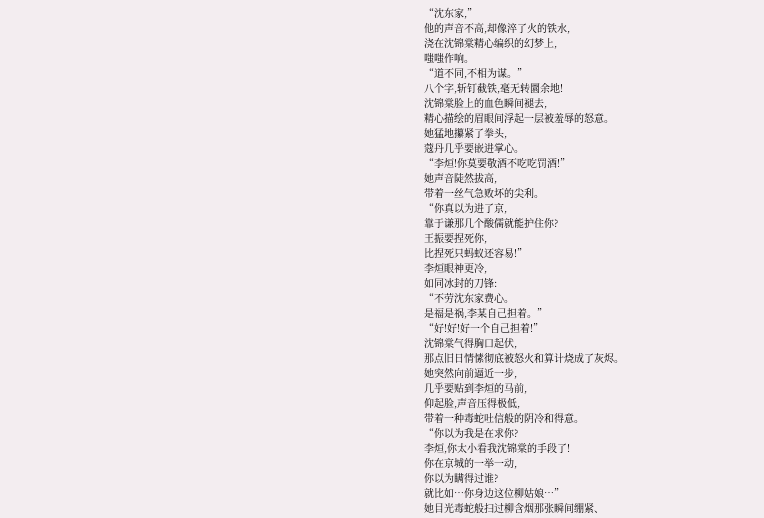“沈东家,”
他的声音不高,却像淬了火的铁水,
浇在沈锦棠精心编织的幻梦上,
嗤嗤作响。
“道不同,不相为谋。”
八个字,斩钉截铁,毫无转圜余地!
沈锦棠脸上的血色瞬间褪去,
精心描绘的眉眼间浮起一层被羞辱的怒意。
她猛地攥紧了拳头,
蔻丹几乎要嵌进掌心。
“李烜!你莫要敬酒不吃吃罚酒!”
她声音陡然拔高,
带着一丝气急败坏的尖利。
“你真以为进了京,
靠于谦那几个酸儒就能护住你?
王振要捏死你,
比捏死只蚂蚁还容易!”
李烜眼神更冷,
如同冰封的刀锋:
“不劳沈东家费心。
是福是祸,李某自己担着。”
“好!好!好一个自己担着!”
沈锦棠气得胸口起伏,
那点旧日情愫彻底被怒火和算计烧成了灰烬。
她突然向前逼近一步,
几乎要贴到李烜的马前,
仰起脸,声音压得极低,
带着一种毒蛇吐信般的阴冷和得意。
“你以为我是在求你?
李烜,你太小看我沈锦棠的手段了!
你在京城的一举一动,
你以为瞒得过谁?
就比如…你身边这位柳姑娘…”
她目光毒蛇般扫过柳含烟那张瞬间绷紧、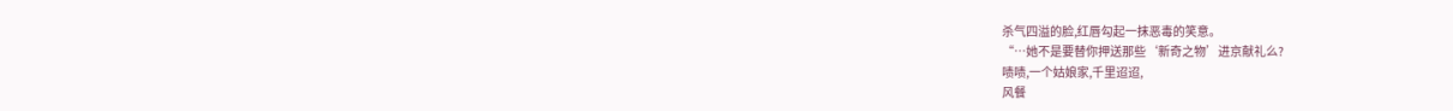杀气四溢的脸,红唇勾起一抹恶毒的笑意。
“…她不是要替你押送那些‘新奇之物’进京献礼么?
啧啧,一个姑娘家,千里迢迢,
风餐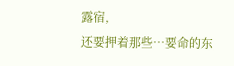露宿,
还要押着那些…要命的东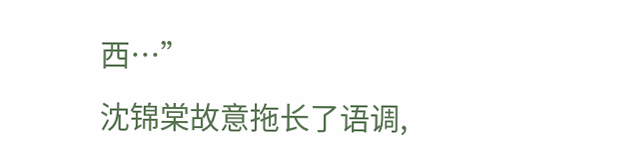西…”
沈锦棠故意拖长了语调,